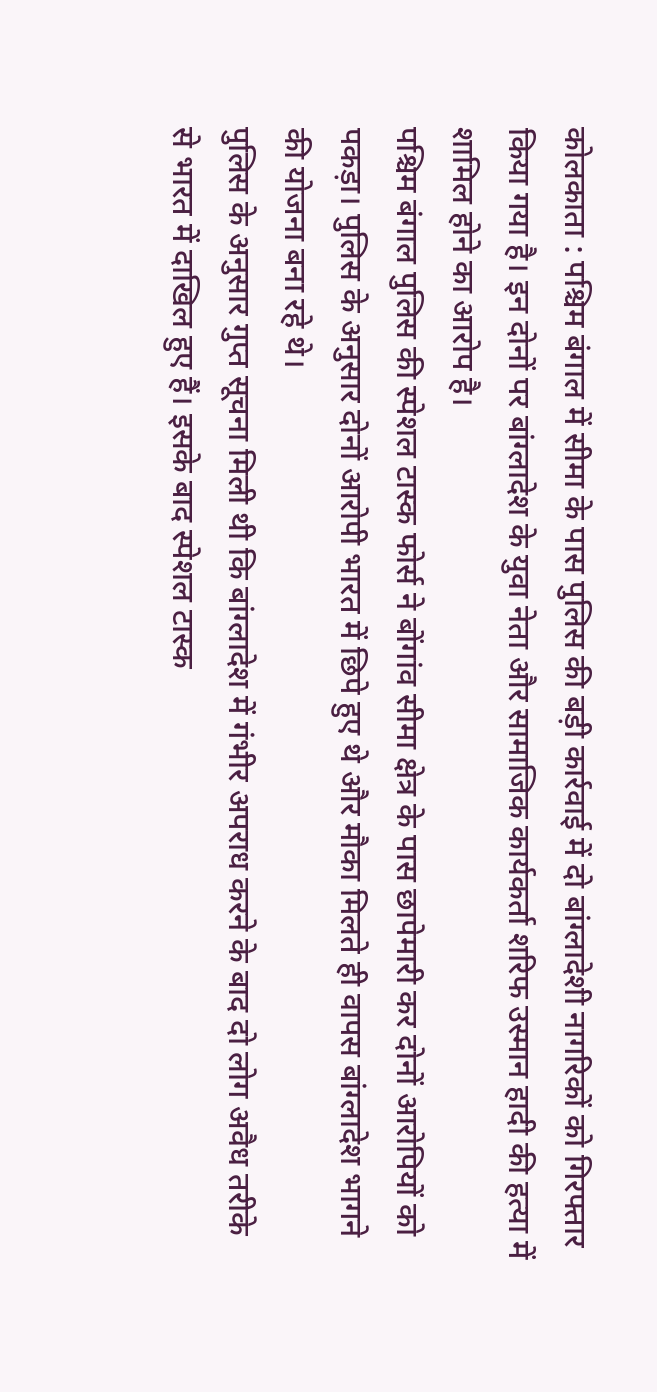कोलकाता : पश्चिम बंगाल में सीमा के पास पुलिस की बड़ी कार्रवाई में दो बांग्लादेशी नागरिकों को गिरफ्तार किया गया है। इन दोनों पर बांग्लादेश के युवा नेता और सामाजिक कार्यकर्ता शरिफ उस्मान हादी की हत्या में शामिल होने का आरोप है।
पश्चिम बंगाल पुलिस की स्पेशल टास्क फोर्स ने बोंगांव सीमा क्षेत्र के पास छापेमारी कर दोनों आरोपियों को पकड़ा। पुलिस के अनुसार दोनों आरोपी भारत में छिपे हुए थे और मौका मिलते ही वापस बांग्लादेश भागने की योजना बना रहे थे।
पुलिस के अनुसार गुप्त सूचना मिली थी कि बांग्लादेश में गंभीर अपराध करने के बाद दो लोग अवैध तरीके से भारत में दाखिल हुए हैं। इसके बाद स्पेशल टास्क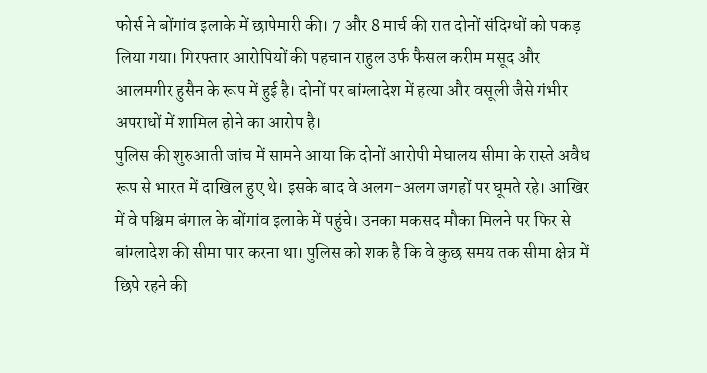फोर्स ने बोंगांव इलाके में छापेमारी की। 7 और 8 मार्च की रात दोनों संदिग्धों को पकड़ लिया गया। गिरफ्तार आरोपियों की पहचान राहुल उर्फ फैसल करीम मसूद और आलमगीर हुसैन के रूप में हुई है। दोनों पर बांग्लादेश में हत्या और वसूली जैसे गंभीर अपराधों में शामिल होने का आरोप है।
पुलिस की शुरुआती जांच में सामने आया कि दोनों आरोपी मेघालय सीमा के रास्ते अवैध रूप से भारत में दाखिल हुए थे। इसके बाद वे अलग-अलग जगहों पर घूमते रहे। आखिर में वे पश्चिम बंगाल के बोंगांव इलाके में पहुंचे। उनका मकसद मौका मिलने पर फिर से बांग्लादेश की सीमा पार करना था। पुलिस को शक है कि वे कुछ समय तक सीमा क्षेत्र में छिपे रहने की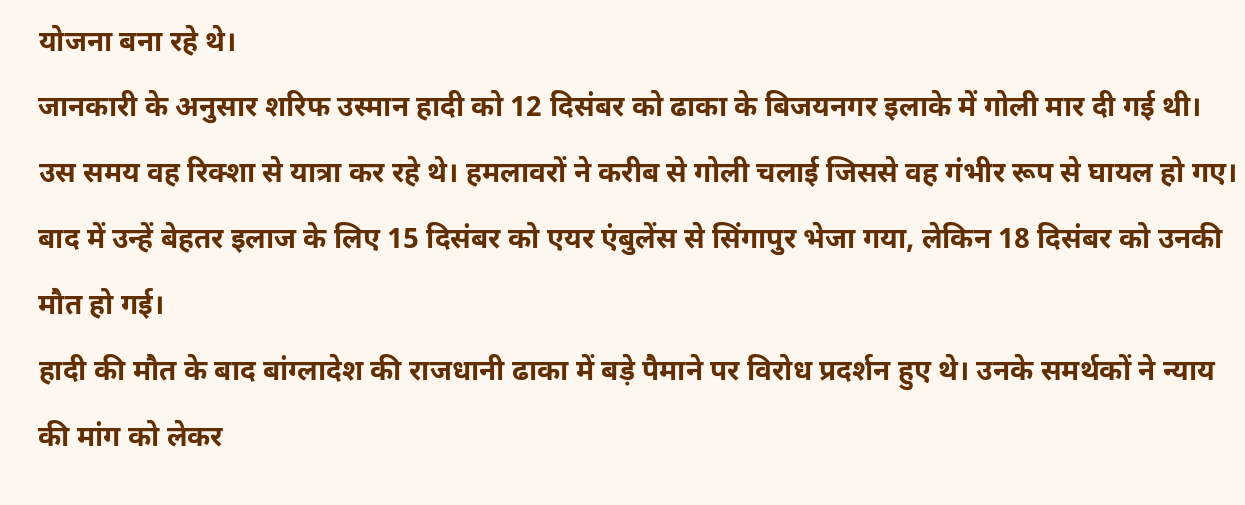योजना बना रहे थे।
जानकारी के अनुसार शरिफ उस्मान हादी को 12 दिसंबर को ढाका के बिजयनगर इलाके में गोली मार दी गई थी। उस समय वह रिक्शा से यात्रा कर रहे थे। हमलावरों ने करीब से गोली चलाई जिससे वह गंभीर रूप से घायल हो गए। बाद में उन्हें बेहतर इलाज के लिए 15 दिसंबर को एयर एंबुलेंस से सिंगापुर भेजा गया, लेकिन 18 दिसंबर को उनकी मौत हो गई।
हादी की मौत के बाद बांग्लादेश की राजधानी ढाका में बड़े पैमाने पर विरोध प्रदर्शन हुए थे। उनके समर्थकों ने न्याय की मांग को लेकर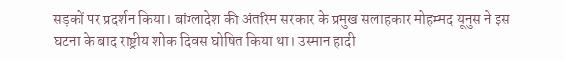सड़कों पर प्रदर्शन किया। बांग्लादेश की अंतरिम सरकार के प्रमुख सलाहकार मोहम्मद यूनुस ने इस घटना के बाद राष्ट्रीय शोक दिवस घोषित किया था। उस्मान हादी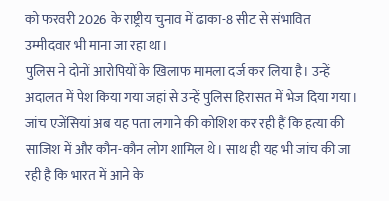को फरवरी 2026 के राष्ट्रीय चुनाव में ढाका-8 सीट से संभावित उम्मीदवार भी माना जा रहा था।
पुलिस ने दोनों आरोपियों के खिलाफ मामला दर्ज कर लिया है। उन्हें अदालत में पेश किया गया जहां से उन्हें पुलिस हिरासत में भेज दिया गया। जांच एजेंसियां अब यह पता लगाने की कोशिश कर रही हैं कि हत्या की साजिश में और कौन-कौन लोग शामिल थे। साथ ही यह भी जांच की जा रही है कि भारत में आने के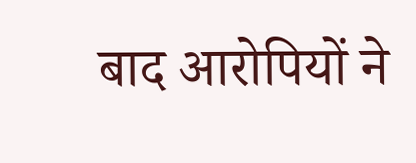बाद आरोपियों ने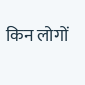किन लोगों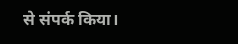से संपर्क किया।